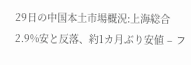29日の中国本土市場概況:上海総合2.9%安と反落、約1カ月ぶり安値 – フ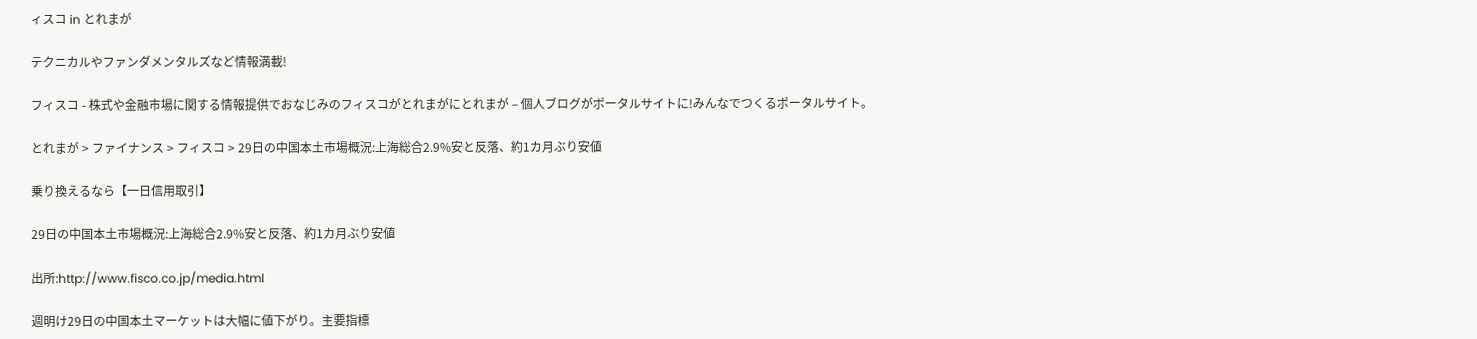ィスコ in とれまが

テクニカルやファンダメンタルズなど情報満載!

フィスコ - 株式や金融市場に関する情報提供でおなじみのフィスコがとれまがにとれまが – 個人ブログがポータルサイトに!みんなでつくるポータルサイト。

とれまが > ファイナンス > フィスコ > 29日の中国本土市場概況:上海総合2.9%安と反落、約1カ月ぶり安値

乗り換えるなら【一日信用取引】

29日の中国本土市場概況:上海総合2.9%安と反落、約1カ月ぶり安値

出所:http://www.fisco.co.jp/media.html

週明け29日の中国本土マーケットは大幅に値下がり。主要指標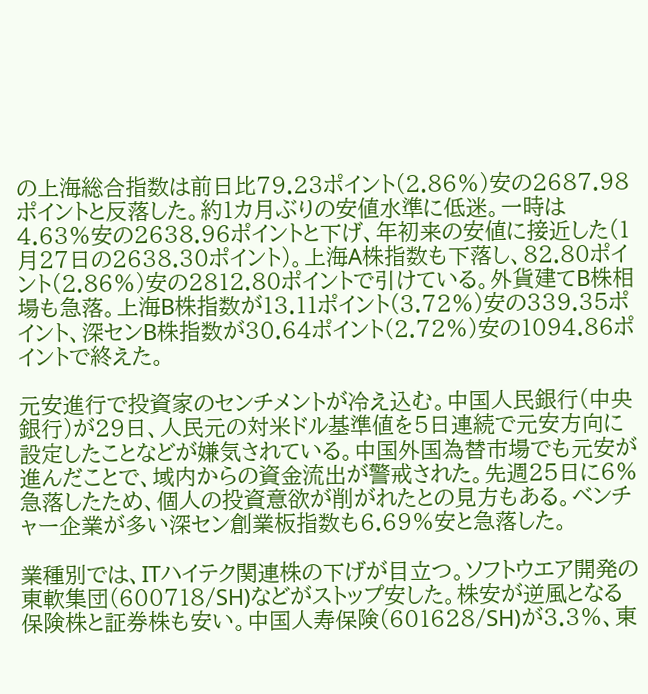の上海総合指数は前日比79.23ポイント(2.86%)安の2687.98ポイントと反落した。約1カ月ぶりの安値水準に低迷。一時は4.63%安の2638.96ポイントと下げ、年初来の安値に接近した(1月27日の2638.30ポイント)。上海A株指数も下落し、82.80ポイント(2.86%)安の2812.80ポイントで引けている。外貨建てB株相場も急落。上海B株指数が13.11ポイント(3.72%)安の339.35ポイント、深センB株指数が30.64ポイント(2.72%)安の1094.86ポイントで終えた。

元安進行で投資家のセンチメントが冷え込む。中国人民銀行(中央銀行)が29日、人民元の対米ドル基準値を5日連続で元安方向に設定したことなどが嫌気されている。中国外国為替市場でも元安が進んだことで、域内からの資金流出が警戒された。先週25日に6%急落したため、個人の投資意欲が削がれたとの見方もある。ベンチャー企業が多い深セン創業板指数も6.69%安と急落した。

業種別では、ITハイテク関連株の下げが目立つ。ソフトウエア開発の東軟集団(600718/SH)などがストップ安した。株安が逆風となる保険株と証券株も安い。中国人寿保険(601628/SH)が3.3%、東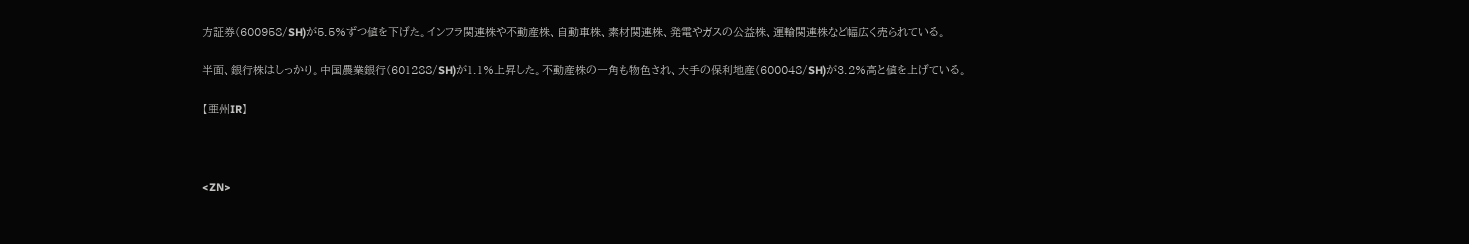方証券(600958/SH)が5.5%ずつ値を下げた。インフラ関連株や不動産株、自動車株、素材関連株、発電やガスの公益株、運輸関連株など幅広く売られている。

半面、銀行株はしっかり。中国農業銀行(601288/SH)が1.1%上昇した。不動産株の一角も物色され、大手の保利地産(600048/SH)が3.2%高と値を上げている。

【亜州IR】



<ZN>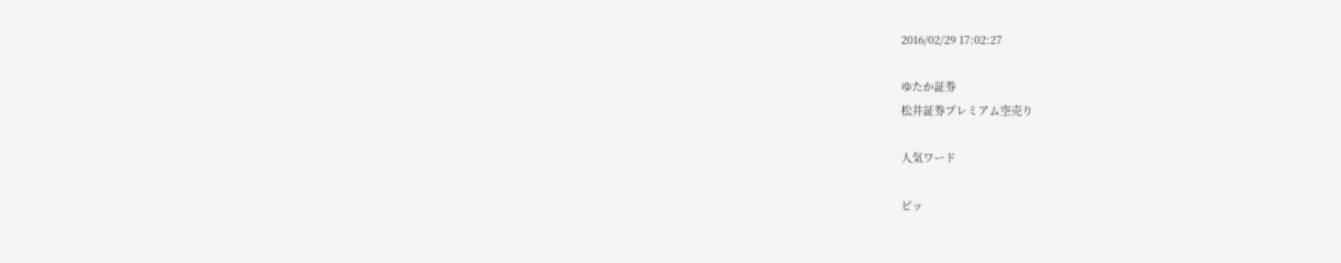2016/02/29 17:02:27

ゆたか証券
松井証券プレミアム空売り

人気ワード

ピッ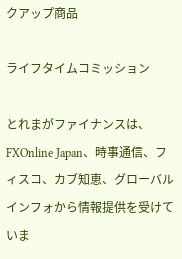クアップ商品

ライフタイムコミッション

とれまがファイナンスは、FXOnline Japan、時事通信、フィスコ、カブ知恵、グローバルインフォから情報提供を受けていま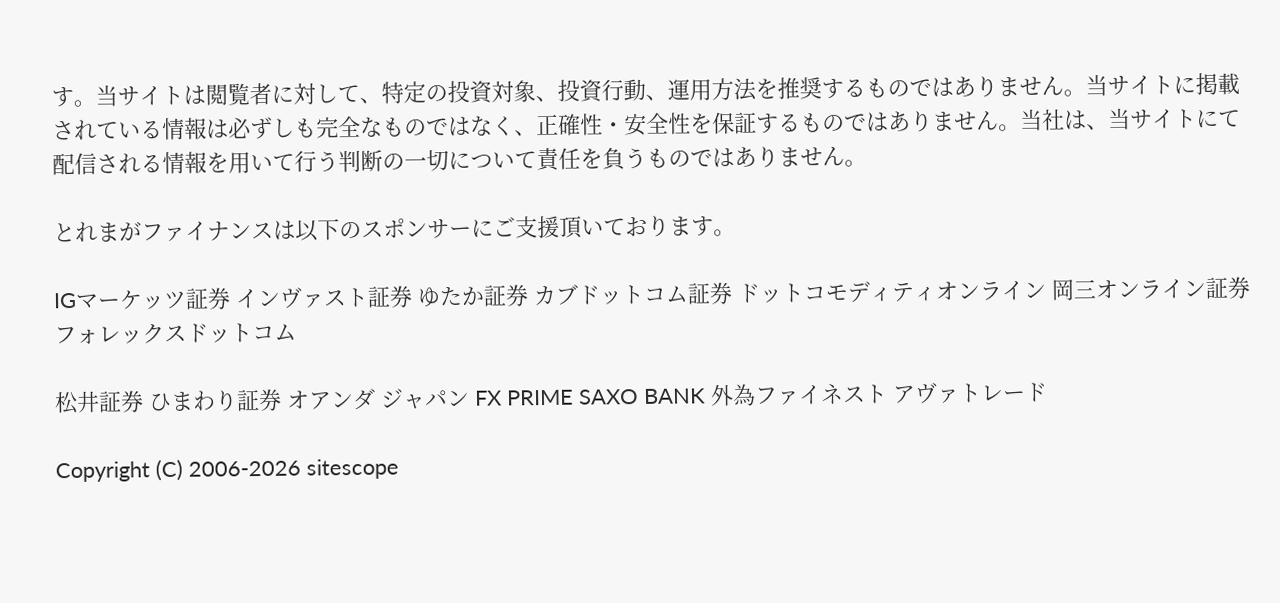す。当サイトは閲覧者に対して、特定の投資対象、投資行動、運用方法を推奨するものではありません。当サイトに掲載されている情報は必ずしも完全なものではなく、正確性・安全性を保証するものではありません。当社は、当サイトにて配信される情報を用いて行う判断の一切について責任を負うものではありません。

とれまがファイナンスは以下のスポンサーにご支援頂いております。

IGマーケッツ証券 インヴァスト証券 ゆたか証券 カブドットコム証券 ドットコモディティオンライン 岡三オンライン証券 フォレックスドットコム

松井証券 ひまわり証券 オアンダ ジャパン FX PRIME SAXO BANK 外為ファイネスト アヴァトレード

Copyright (C) 2006-2026 sitescope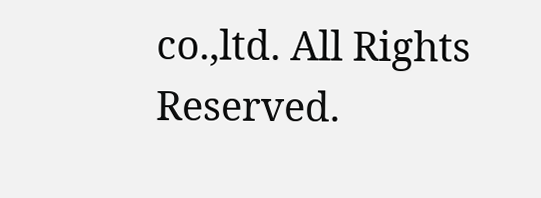co.,ltd. All Rights Reserved.